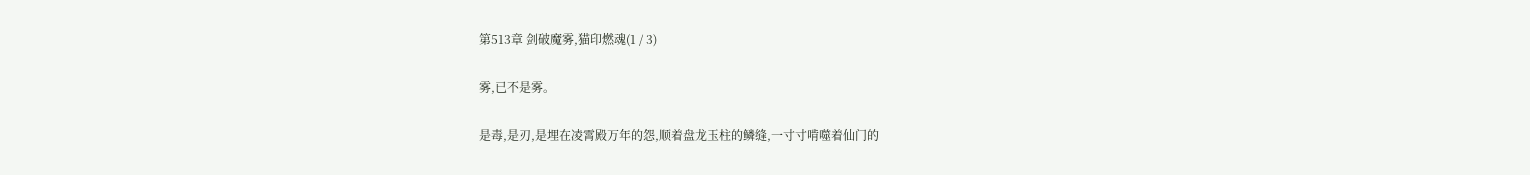第513章 剑破魔雾,猫印燃魂(1 / 3)

雾,已不是雾。

是毒,是刃,是埋在凌霄殿万年的怨,顺着盘龙玉柱的鳞缝,一寸寸啃噬着仙门的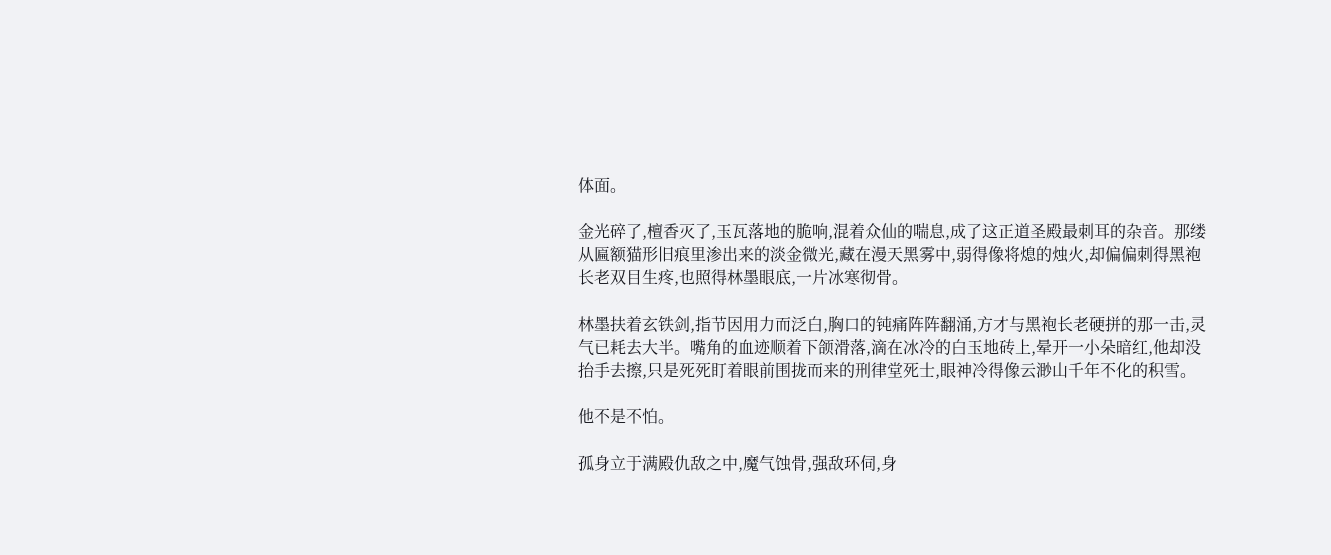体面。

金光碎了,檀香灭了,玉瓦落地的脆响,混着众仙的喘息,成了这正道圣殿最刺耳的杂音。那缕从匾额猫形旧痕里渗出来的淡金微光,藏在漫天黑雾中,弱得像将熄的烛火,却偏偏刺得黑袍长老双目生疼,也照得林墨眼底,一片冰寒彻骨。

林墨扶着玄铁剑,指节因用力而泛白,胸口的钝痛阵阵翻涌,方才与黑袍长老硬拼的那一击,灵气已耗去大半。嘴角的血迹顺着下颌滑落,滴在冰冷的白玉地砖上,晕开一小朵暗红,他却没抬手去擦,只是死死盯着眼前围拢而来的刑律堂死士,眼神冷得像云渺山千年不化的积雪。

他不是不怕。

孤身立于满殿仇敌之中,魔气蚀骨,强敌环伺,身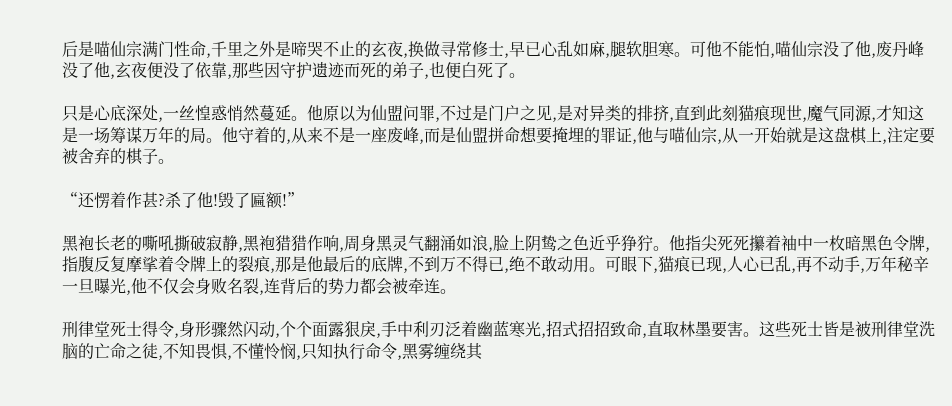后是喵仙宗满门性命,千里之外是啼哭不止的玄夜,换做寻常修士,早已心乱如麻,腿软胆寒。可他不能怕,喵仙宗没了他,废丹峰没了他,玄夜便没了依靠,那些因守护遗迹而死的弟子,也便白死了。

只是心底深处,一丝惶惑悄然蔓延。他原以为仙盟问罪,不过是门户之见,是对异类的排挤,直到此刻猫痕现世,魔气同源,才知这是一场筹谋万年的局。他守着的,从来不是一座废峰,而是仙盟拼命想要掩埋的罪证,他与喵仙宗,从一开始就是这盘棋上,注定要被舍弃的棋子。

“还愣着作甚?杀了他!毁了匾额!”

黑袍长老的嘶吼撕破寂静,黑袍猎猎作响,周身黑灵气翻涌如浪,脸上阴鸷之色近乎狰狞。他指尖死死攥着袖中一枚暗黑色令牌,指腹反复摩挲着令牌上的裂痕,那是他最后的底牌,不到万不得已,绝不敢动用。可眼下,猫痕已现,人心已乱,再不动手,万年秘辛一旦曝光,他不仅会身败名裂,连背后的势力都会被牵连。

刑律堂死士得令,身形骤然闪动,个个面露狠戾,手中利刃泛着幽蓝寒光,招式招招致命,直取林墨要害。这些死士皆是被刑律堂洗脑的亡命之徒,不知畏惧,不懂怜悯,只知执行命令,黑雾缠绕其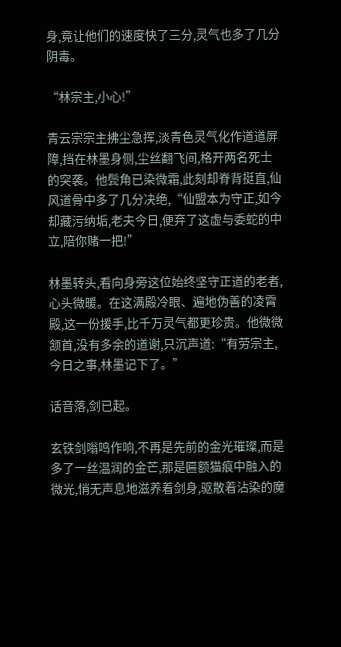身,竟让他们的速度快了三分,灵气也多了几分阴毒。

“林宗主,小心!”

青云宗宗主拂尘急挥,淡青色灵气化作道道屏障,挡在林墨身侧,尘丝翻飞间,格开两名死士的突袭。他鬓角已染微霜,此刻却脊背挺直,仙风道骨中多了几分决绝,“仙盟本为守正,如今却藏污纳垢,老夫今日,便弃了这虚与委蛇的中立,陪你赌一把!”

林墨转头,看向身旁这位始终坚守正道的老者,心头微暖。在这满殿冷眼、遍地伪善的凌霄殿,这一份援手,比千万灵气都更珍贵。他微微颔首,没有多余的道谢,只沉声道:“有劳宗主,今日之事,林墨记下了。”

话音落,剑已起。

玄铁剑嗡鸣作响,不再是先前的金光璀璨,而是多了一丝温润的金芒,那是匾额猫痕中融入的微光,悄无声息地滋养着剑身,驱散着沾染的魔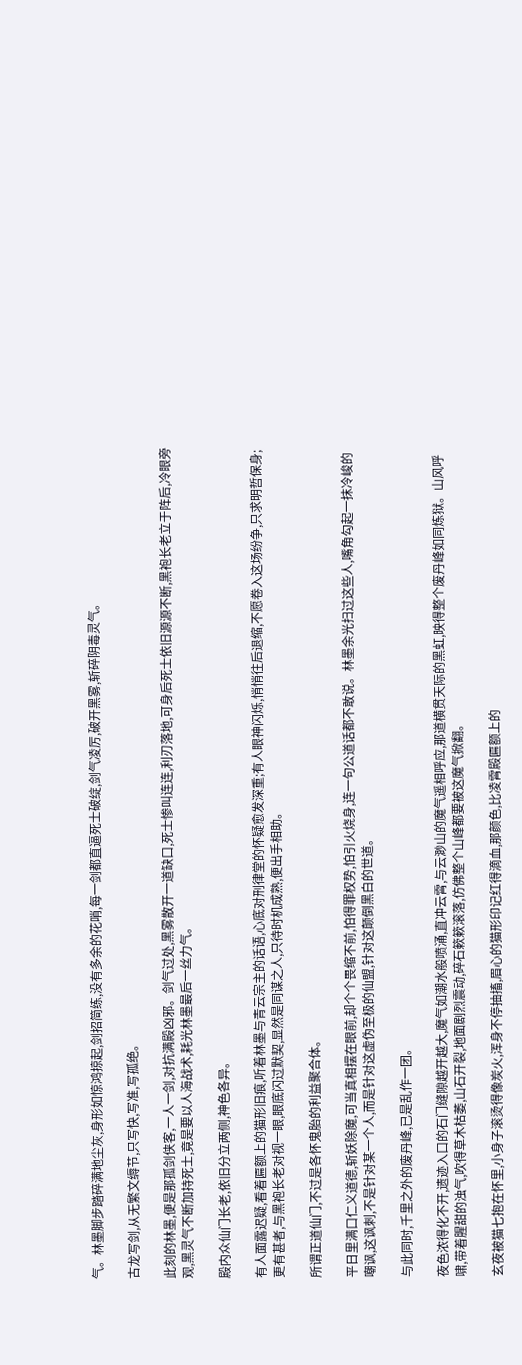气。林墨脚步踏碎满地尘灰,身形如惊鸿掠起,剑招简练,没有多余的花哨,每一剑都直逼死士破绽,剑气凌厉,破开黑雾,斩碎阴毒灵气。

古龙写剑,从无繁文缛节,只写快,写准,写孤绝。

此刻的林墨,便是那孤剑侠客,一人一剑,对抗满殿凶邪。剑气过处,黑雾散开一道缺口,死士惨叫连连,利刃落地,可身后死士依旧源源不断,黑袍长老立于阵后,冷眼旁观,黑灵气不断加持死士,竟是要以人海战术,耗光林墨最后一丝力气。

殿内众仙门长老,依旧分立两侧,神色各异。

有人面露迟疑,看着匾额上的猫形旧痕,听着林墨与青云宗主的话语,心底对刑律堂的怀疑愈发深重;有人眼神闪烁,悄悄往后退缩,不愿卷入这场纷争,只求明哲保身;更有甚者,与黑袍长老对视一眼,眼底闪过默契,显然是同谋之人,只待时机成熟,便出手相助。

所谓正道仙门,不过是各怀鬼胎的利益聚合体。

平日里满口仁义道德,斩妖除魔,可当真相摆在眼前,却个个畏缩不前,怕得罪权势,怕引火烧身,连一句公道话都不敢说。林墨余光扫过这些人,嘴角勾起一抹冷峻的嘲讽,这讽刺,不是针对某一个人,而是针对这虚伪至极的仙盟,针对这颠倒黑白的世道。

与此同时,千里之外的废丹峰,已是乱作一团。

夜色浓得化不开,遗迹入口的石门缝隙越开越大,魔气如潮水般喷涌,直冲云霄,与云渺山的魔气遥相呼应,那道横贯天际的黑虹,映得整个废丹峰如同炼狱。山风呼啸,带着腥甜的浊气,吹得草木枯萎,山石开裂,地面剧烈震动,碎石簌簌滚落,仿佛整个山峰都要被这魔气掀翻。

玄夜被猫七抱在怀里,小身子滚烫得像炭火,浑身不停抽搐,眉心的猫形印记红得滴血,那颜色,比凌霄殿匾额上的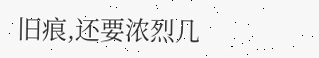旧痕,还要浓烈几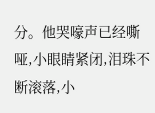分。他哭嚎声已经嘶哑,小眼睛紧闭,泪珠不断滚落,小